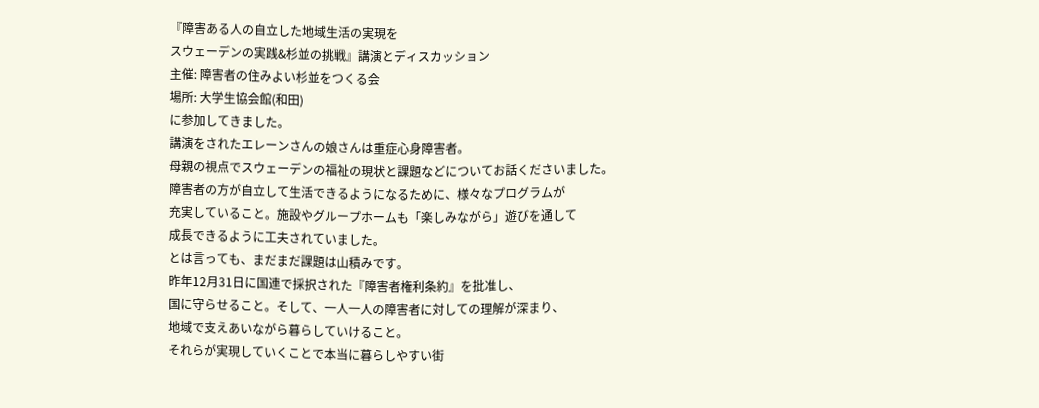『障害ある人の自立した地域生活の実現を
スウェーデンの実践&杉並の挑戦』講演とディスカッション
主催: 障害者の住みよい杉並をつくる会
場所: 大学生協会館(和田)
に参加してきました。
講演をされたエレーンさんの娘さんは重症心身障害者。
母親の視点でスウェーデンの福祉の現状と課題などについてお話くださいました。
障害者の方が自立して生活できるようになるために、様々なプログラムが
充実していること。施設やグループホームも「楽しみながら」遊びを通して
成長できるように工夫されていました。
とは言っても、まだまだ課題は山積みです。
昨年12月31日に国連で採択された『障害者権利条約』を批准し、
国に守らせること。そして、一人一人の障害者に対しての理解が深まり、
地域で支えあいながら暮らしていけること。
それらが実現していくことで本当に暮らしやすい街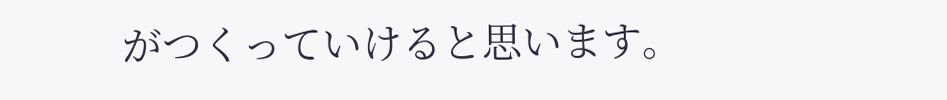がつくっていけると思います。